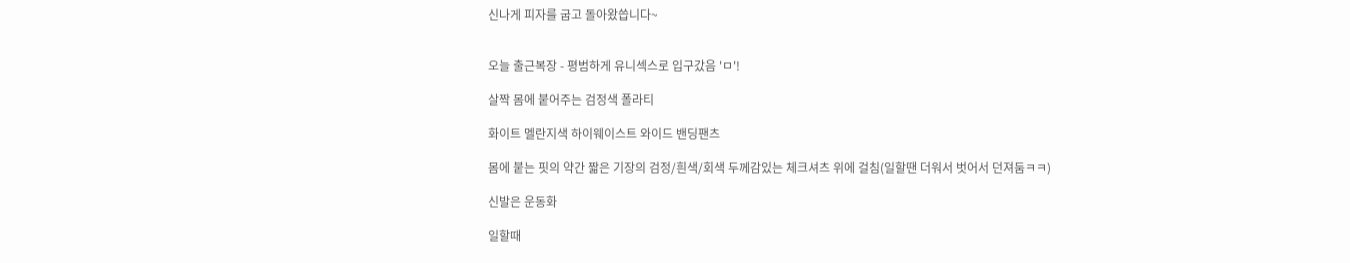신나게 피자를 굽고 돌아왔씁니다~


오늘 출근복장 - 평범하게 유니섹스로 입구갔음 'ㅁ'!

살짝 몸에 붙어주는 검정색 폴라티

화이트 멜란지색 하이웨이스트 와이드 밴딩팬츠

몸에 붙는 핏의 약간 짧은 기장의 검정/흰색/회색 두께감있는 체크셔츠 위에 걸침(일할땐 더워서 벗어서 던져둠ㅋㅋ)

신발은 운동화

일할때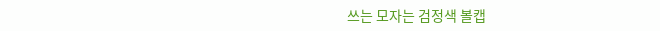쓰는 모자는 검정색 볼캡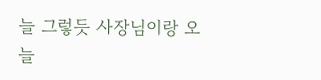늘 그렇듯 사장님이랑 오늘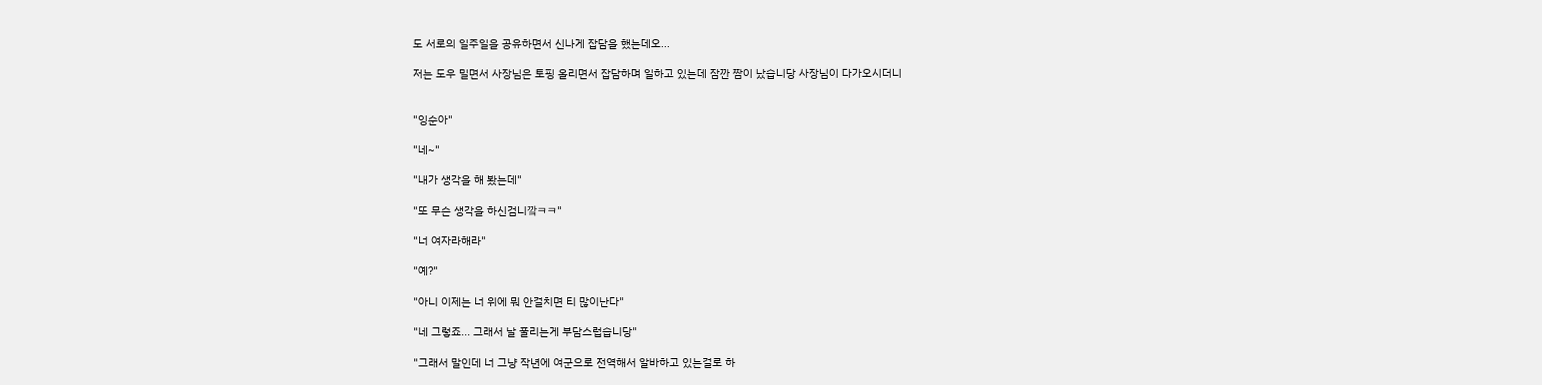도 서로의 일주일을 공유하면서 신나게 잡담을 했는데오...

저는 도우 밀면서 사장님은 토핑 올리면서 잡담하며 일하고 있는데 잠깐 짬이 났습니당 사장님이 다가오시더니


"잉순아"

"네~"

"내가 생각을 해 봤는데"

"또 무슨 생각을 하신검니깤ㅋㅋ"

"너 여자라해라"

"예?"

"아니 이제는 너 위에 뭐 안걸치면 티 많이난다"

"네 그렇죠... 그래서 날 풀리는게 부담스럽습니당"

"그래서 말인데 너 그냥 작년에 여군으로 전역해서 알바하고 있는걸로 하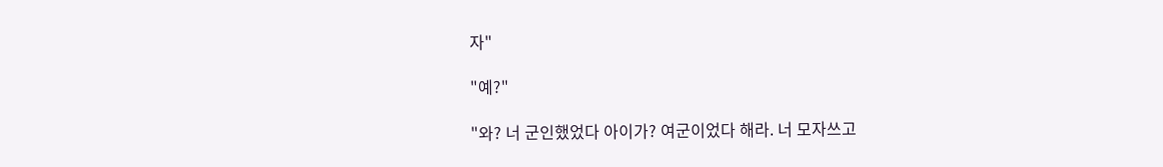자"

"예?"

"와? 너 군인했었다 아이가? 여군이었다 해라. 너 모자쓰고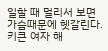일할 때 멀리서 보면 가슴때문에 헷갈린다. 키큰 여자 해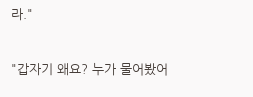라."

"갑자기 왜요? 누가 물어봤어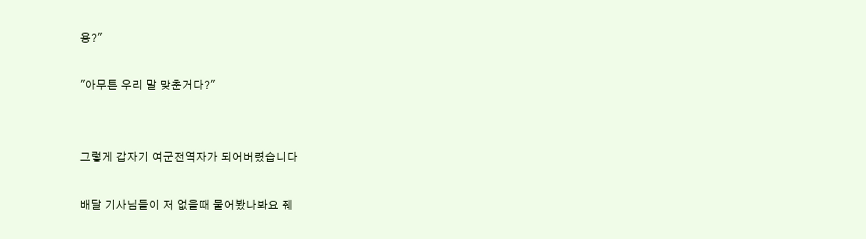용?"

"아무튼 우리 말 맞춘거다?"


그렇게 갑자기 여군전역자가 되어버렸습니다

배달 기사님들이 저 없을때 물어봤나봐요 줴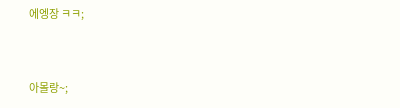에엥장 ㅋㅋ;


아몰랑~;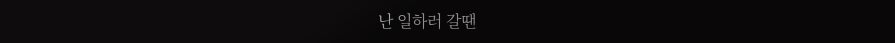난 일하러 갈땐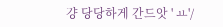걍 당당하게 간드앗 ' ㅛ'/